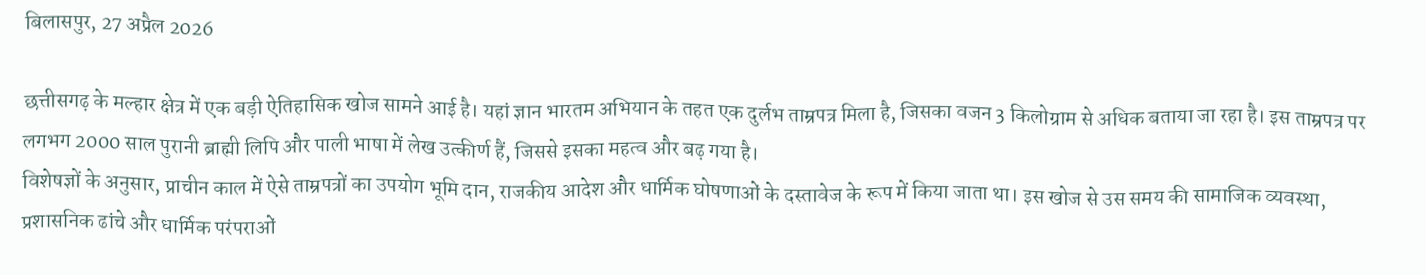बिलासपुर, 27 अप्रैल 2026

छत्तीसगढ़ के मल्हार क्षेत्र में एक बड़ी ऐतिहासिक खोज सामने आई है। यहां ज्ञान भारतम अभियान के तहत एक दुर्लभ ताम्रपत्र मिला है, जिसका वजन 3 किलोग्राम से अधिक बताया जा रहा है। इस ताम्रपत्र पर लगभग 2000 साल पुरानी ब्राह्मी लिपि और पाली भाषा में लेख उत्कीर्ण हैं, जिससे इसका महत्व और बढ़ गया है।
विशेषज्ञों के अनुसार, प्राचीन काल में ऐसे ताम्रपत्रों का उपयोग भूमि दान, राजकीय आदेश और धार्मिक घोषणाओं के दस्तावेज के रूप में किया जाता था। इस खोज से उस समय की सामाजिक व्यवस्था, प्रशासनिक ढांचे और धार्मिक परंपराओं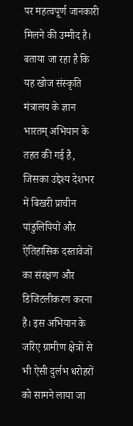पर महत्वपूर्ण जानकारी मिलने की उम्मीद है।
बताया जा रहा है कि यह खोज संस्कृति मंत्रालय के ज्ञान भारतम् अभियान के तहत की गई है, जिसका उद्देश्य देशभर में बिखरी प्राचीन पांडुलिपियों और ऐतिहासिक दस्तावेजों का संरक्षण और डिजिटलीकरण करना है। इस अभियान के जरिए ग्रामीण क्षेत्रों से भी ऐसी दुर्लभ धरोहरों को सामने लाया जा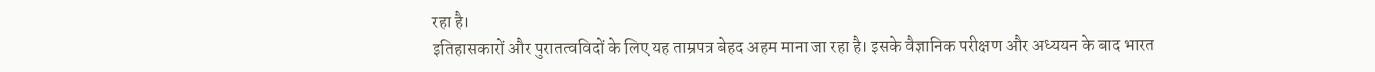रहा है।
इतिहासकारों और पुरातत्वविदों के लिए यह ताम्रपत्र बेहद अहम माना जा रहा है। इसके वैज्ञानिक परीक्षण और अध्ययन के बाद भारत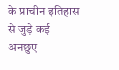के प्राचीन इतिहास से जुड़े कई अनछुए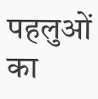पहलुओं का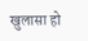खुलासा हो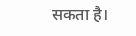सकता है।